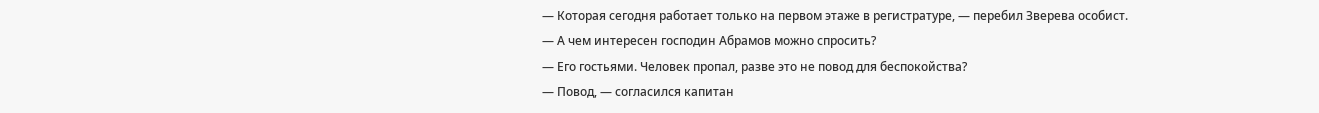— Которая сегодня работает только на первом этаже в регистратуре, — перебил Зверева особист.
— А чем интересен господин Абрамов можно спросить?
— Его гостьями. Человек пропал, разве это не повод для беспокойства?
— Повод, — согласился капитан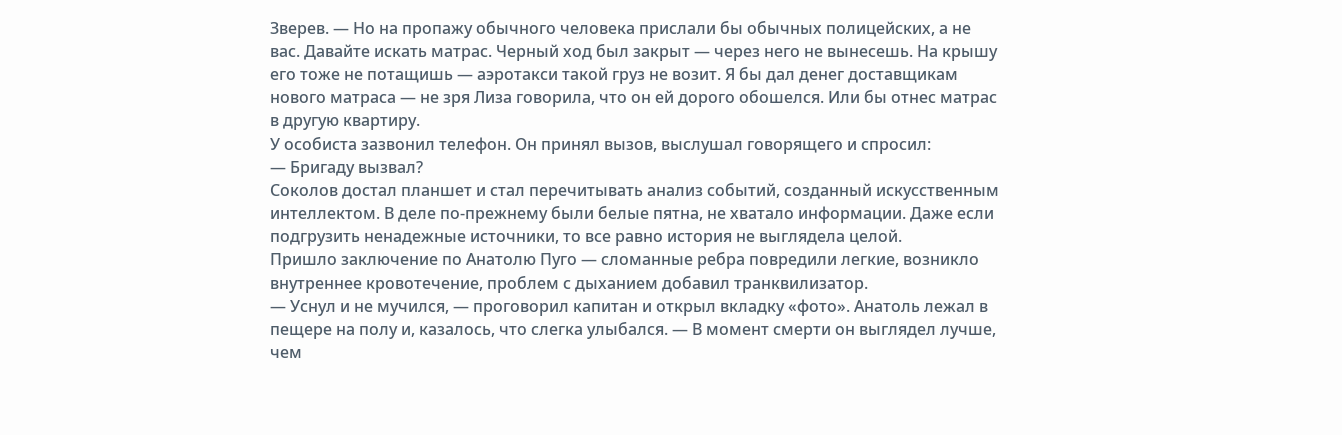Зверев. — Но на пропажу обычного человека прислали бы обычных полицейских, а не вас. Давайте искать матрас. Черный ход был закрыт — через него не вынесешь. На крышу его тоже не потащишь — аэротакси такой груз не возит. Я бы дал денег доставщикам нового матраса — не зря Лиза говорила, что он ей дорого обошелся. Или бы отнес матрас в другую квартиру.
У особиста зазвонил телефон. Он принял вызов, выслушал говорящего и спросил:
— Бригаду вызвал?
Соколов достал планшет и стал перечитывать анализ событий, созданный искусственным интеллектом. В деле по-прежнему были белые пятна, не хватало информации. Даже если подгрузить ненадежные источники, то все равно история не выглядела целой.
Пришло заключение по Анатолю Пуго — сломанные ребра повредили легкие, возникло внутреннее кровотечение, проблем с дыханием добавил транквилизатор.
— Уснул и не мучился, — проговорил капитан и открыл вкладку «фото». Анатоль лежал в пещере на полу и, казалось, что слегка улыбался. — В момент смерти он выглядел лучше, чем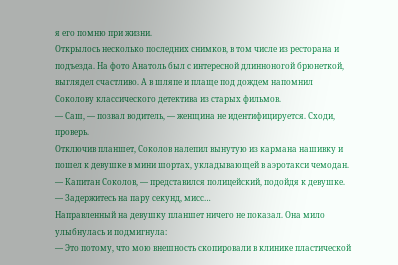я его помню при жизни.
Открылось несколько последних снимков, в том числе из ресторана и подъезда. На фото Анатоль был с интересной длинноногой брюнеткой, выглядел счастливо. А в шляпе и плаще под дождем напомнил Соколову классического детектива из старых фильмов.
— Саш, — позвал водитель, — женщина не идентифицируется. Сходи, проверь.
Отключив планшет, Соколов налепил вынутую из кармана нашивку и пошел к девушке в мини шортах, укладывающей в аэротакси чемодан.
— Капитан Соколов, — представился полицейский, подойдя к девушке. — Задержитесь на пару секунд, мисс…
Направленный на девушку планшет ничего не показал. Она мило улыбнулась и подмигнула:
— Это потому, что мою внешность скопировали в клинике пластической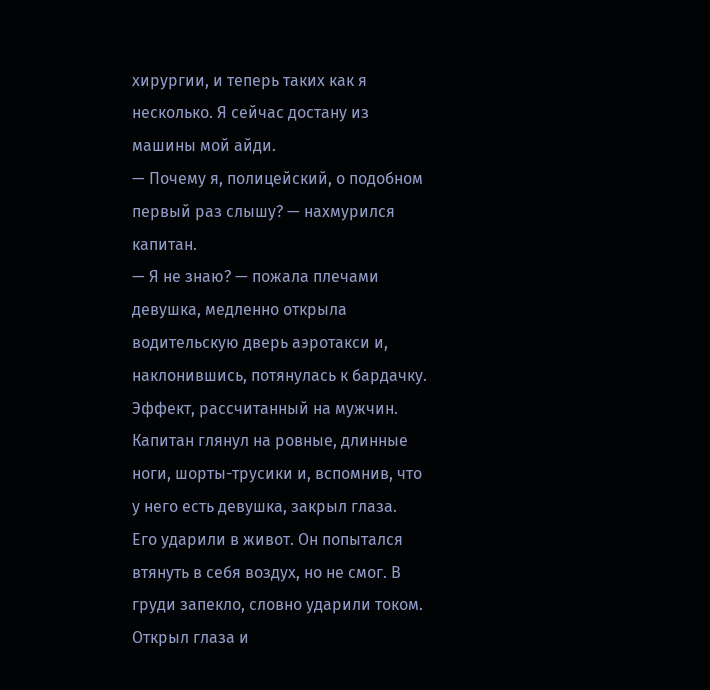хирургии, и теперь таких как я несколько. Я сейчас достану из машины мой айди.
— Почему я, полицейский, о подобном первый раз слышу? — нахмурился капитан.
— Я не знаю? — пожала плечами девушка, медленно открыла водительскую дверь аэротакси и, наклонившись, потянулась к бардачку.
Эффект, рассчитанный на мужчин. Капитан глянул на ровные, длинные ноги, шорты-трусики и, вспомнив, что у него есть девушка, закрыл глаза.
Его ударили в живот. Он попытался втянуть в себя воздух, но не смог. В груди запекло, словно ударили током. Открыл глаза и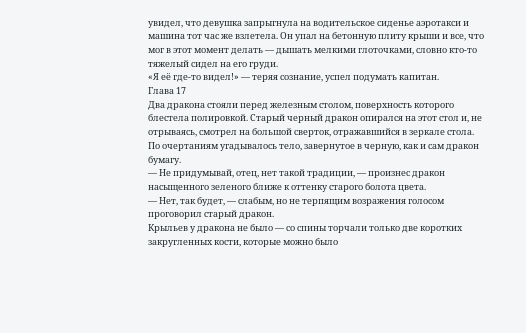увидел, что девушка запрыгнула на водительское сиденье аэротакси и машина тот час же взлетела. Он упал на бетонную плиту крыши и все, что мог в этот момент делать — дышать мелкими глоточками, словно кто-то тяжелый сидел на его груди.
«Я её где-то видел!» — теряя сознание, успел подумать капитан.
Глава 17
Два дракона стояли перед железным столом, поверхность которого блестела полировкой. Старый черный дракон опирался на этот стол и, не отрываясь, смотрел на большой сверток, отражавшийся в зеркале стола. По очертаниям угадывалось тело, завернутое в черную, как и сам дракон бумагу.
— Не придумывай, отец, нет такой традиции, — произнес дракон насыщенного зеленого ближе к оттенку старого болота цвета.
— Нет, так будет, — слабым, но не терпящим возражения голосом проговорил старый дракон.
Крыльев у дракона не было — со спины торчали только две коротких закругленных кости, которые можно было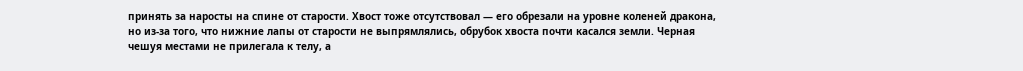принять за наросты на спине от старости. Хвост тоже отсутствовал — его обрезали на уровне коленей дракона, но из-за того, что нижние лапы от старости не выпрямлялись, обрубок хвоста почти касался земли. Черная чешуя местами не прилегала к телу, а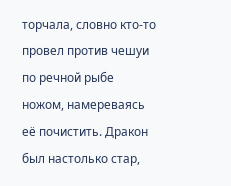торчала, словно кто-то провел против чешуи по речной рыбе ножом, намереваясь её почистить. Дракон был настолько стар,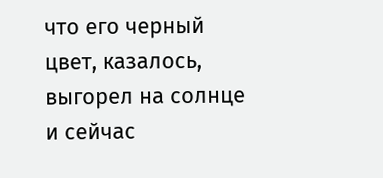что его черный цвет, казалось, выгорел на солнце и сейчас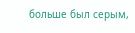больше был серым,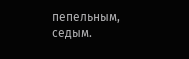пепельным, седым.